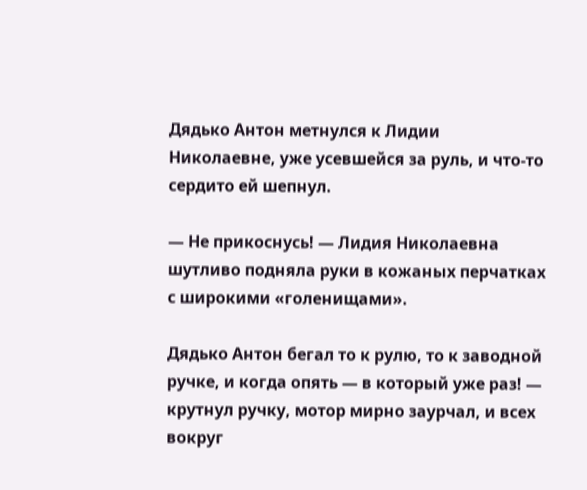Дядько Антон метнулся к Лидии Николаевне, уже усевшейся за руль, и что-то сердито ей шепнул.

— Не прикоснусь! — Лидия Николаевна шутливо подняла руки в кожаных перчатках с широкими «голенищами».

Дядько Антон бегал то к рулю, то к заводной ручке, и когда опять — в который уже раз! — крутнул ручку, мотор мирно заурчал, и всех вокруг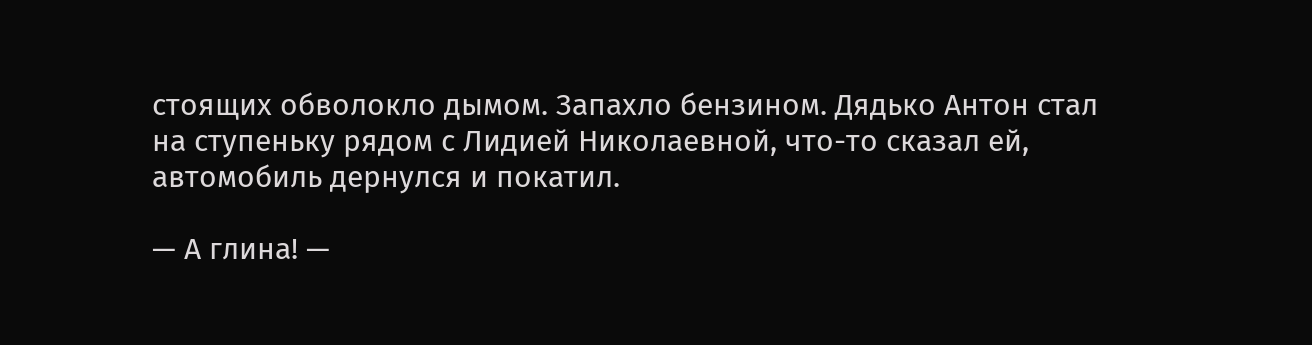стоящих обволокло дымом. Запахло бензином. Дядько Антон стал на ступеньку рядом с Лидией Николаевной, что-то сказал ей, автомобиль дернулся и покатил.

— А глина! —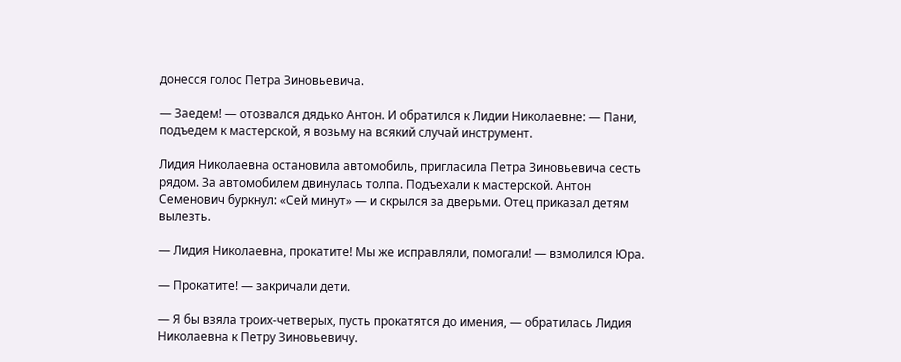донесся голос Петра Зиновьевича.

— Заедем! — отозвался дядько Антон. И обратился к Лидии Николаевне: — Пани, подъедем к мастерской, я возьму на всякий случай инструмент.

Лидия Николаевна остановила автомобиль, пригласила Петра Зиновьевича сесть рядом. За автомобилем двинулась толпа. Подъехали к мастерской. Антон Семенович буркнул: «Сей минут» — и скрылся за дверьми. Отец приказал детям вылезть.

— Лидия Николаевна, прокатите! Мы же исправляли, помогали! — взмолился Юра.

— Прокатите! — закричали дети.

— Я бы взяла троих-четверых, пусть прокатятся до имения, — обратилась Лидия Николаевна к Петру Зиновьевичу.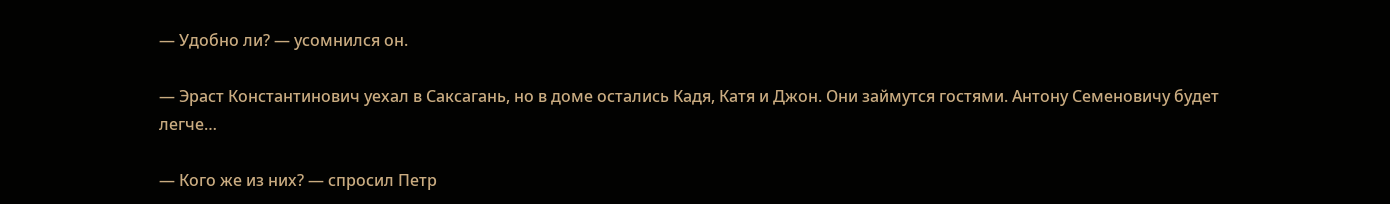— Удобно ли? — усомнился он.

— Эраст Константинович уехал в Саксагань, но в доме остались Кадя, Катя и Джон. Они займутся гостями. Антону Семеновичу будет легче…

— Кого же из них? — спросил Петр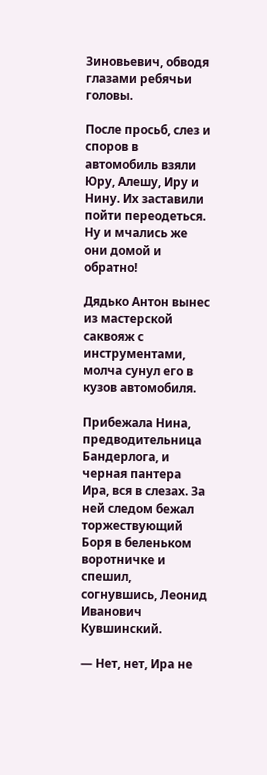Зиновьевич, обводя глазами ребячьи головы.

После просьб, слез и споров в автомобиль взяли Юру, Алешу, Иру и Нину. Их заставили пойти переодеться. Ну и мчались же они домой и обратно!

Дядько Антон вынес из мастерской саквояж с инструментами, молча сунул его в кузов автомобиля.

Прибежала Нина, предводительница Бандерлога, и черная пантера Ира, вся в слезах. За ней следом бежал торжествующий Боря в беленьком воротничке и спешил, согнувшись, Леонид Иванович Кувшинский.

— Нет, нет, Ира не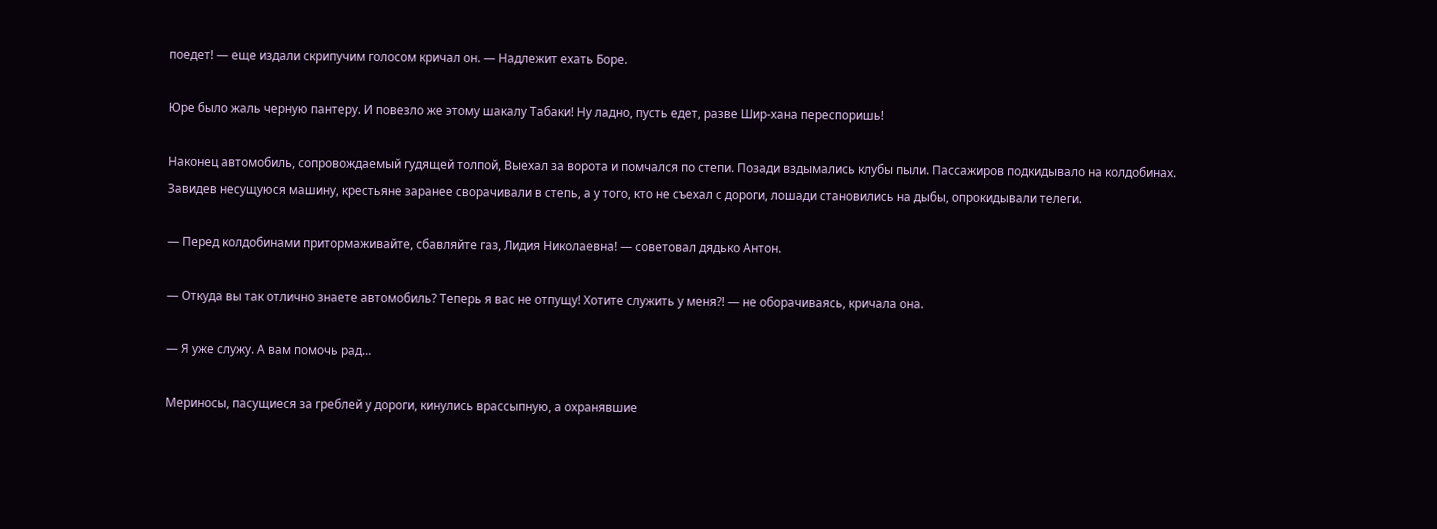поедет! — еще издали скрипучим голосом кричал он. — Надлежит ехать Боре.

Юре было жаль черную пантеру. И повезло же этому шакалу Табаки! Ну ладно, пусть едет, разве Шир-хана переспоришь!

Наконец автомобиль, сопровождаемый гудящей толпой, Выехал за ворота и помчался по степи. Позади вздымались клубы пыли. Пассажиров подкидывало на колдобинах. Завидев несущуюся машину, крестьяне заранее сворачивали в степь, а у того, кто не съехал с дороги, лошади становились на дыбы, опрокидывали телеги.

— Перед колдобинами притормаживайте, сбавляйте газ, Лидия Николаевна! — советовал дядько Антон.

— Откуда вы так отлично знаете автомобиль? Теперь я вас не отпущу! Хотите служить у меня?! — не оборачиваясь, кричала она.

— Я уже служу. А вам помочь рад…

Мериносы, пасущиеся за греблей у дороги, кинулись врассыпную, а охранявшие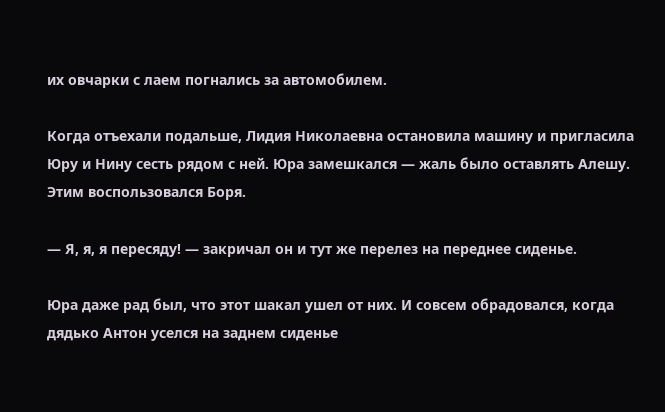их овчарки с лаем погнались за автомобилем.

Когда отъехали подальше, Лидия Николаевна остановила машину и пригласила Юру и Нину сесть рядом с ней. Юра замешкался — жаль было оставлять Алешу. Этим воспользовался Боря.

— Я, я, я пересяду! — закричал он и тут же перелез на переднее сиденье.

Юра даже рад был, что этот шакал ушел от них. И совсем обрадовался, когда дядько Антон уселся на заднем сиденье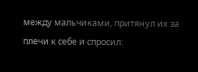между мальчиками, притянул их за плечи к себе и спросил: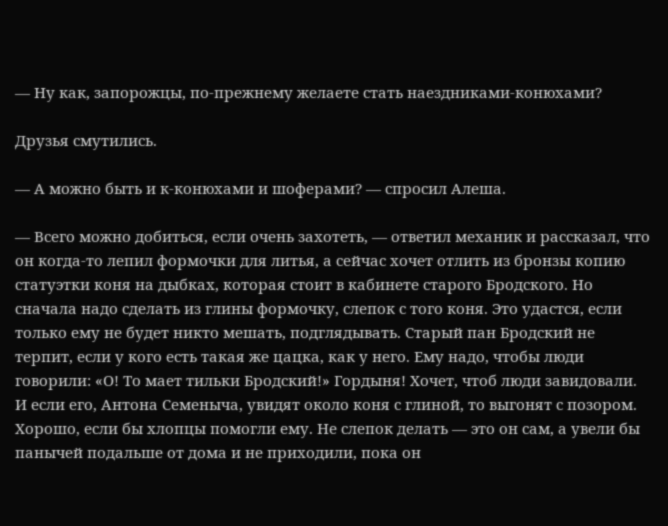— Ну как, запорожцы, по-прежнему желаете стать наездниками-конюхами?

Друзья смутились.

— А можно быть и к-конюхами и шоферами? — спросил Алеша.

— Всего можно добиться, если очень захотеть, — ответил механик и рассказал, что он когда-то лепил формочки для литья, а сейчас хочет отлить из бронзы копию статуэтки коня на дыбках, которая стоит в кабинете старого Бродского. Но сначала надо сделать из глины формочку, слепок с того коня. Это удастся, если только ему не будет никто мешать, подглядывать. Старый пан Бродский не терпит, если у кого есть такая же цацка, как у него. Ему надо, чтобы люди говорили: «О! То мает тильки Бродский!» Гордыня! Хочет, чтоб люди завидовали. И если его, Антона Семеныча, увидят около коня с глиной, то выгонят с позором. Хорошо, если бы хлопцы помогли ему. Не слепок делать — это он сам, а увели бы панычей подальше от дома и не приходили, пока он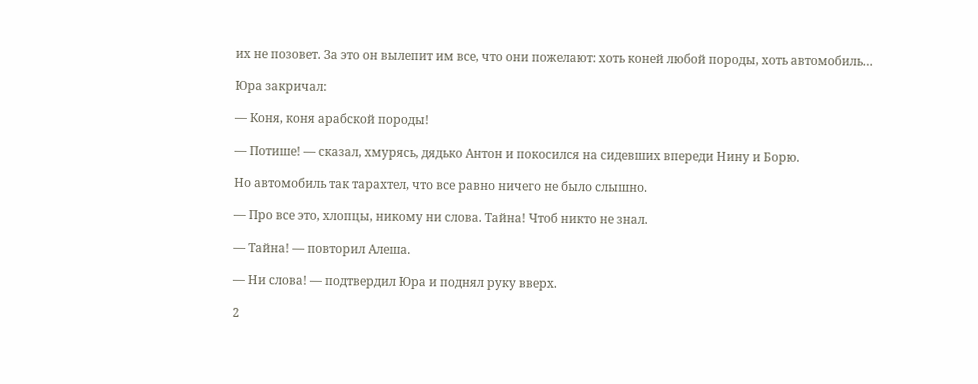их не позовет. За это он вылепит им все, что они пожелают: хоть коней любой породы, хоть автомобиль…

Юра закричал:

— Коня, коня арабской породы!

— Потише! — сказал, хмурясь, дядько Антон и покосился на сидевших впереди Нину и Борю.

Но автомобиль так тарахтел, что все равно ничего не было слышно.

— Про все это, хлопцы, никому ни слова. Тайна! Чтоб никто не знал.

— Тайна! — повторил Алеша.

— Ни слова! — подтвердил Юра и поднял руку вверх.

2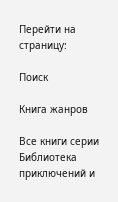Перейти на страницу:

Поиск

Книга жанров

Все книги серии Библиотека приключений и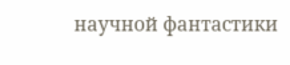научной фантастики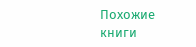Похожие книги